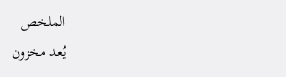الملخص
يُعد مخزون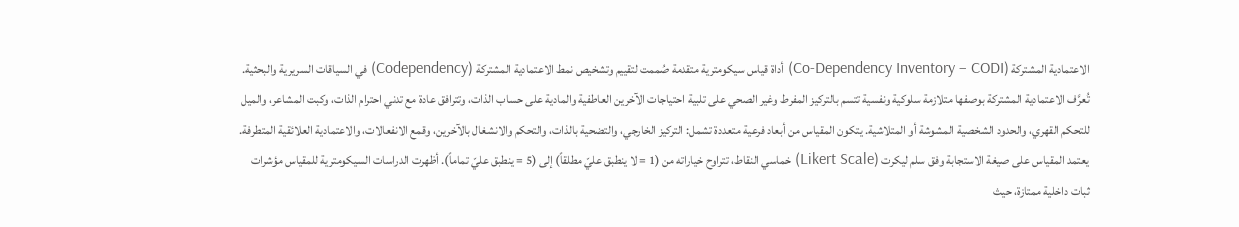الاعتمادية المشتركة (Co-Dependency Inventory – CODI) أداة قياس سيكومترية متقدمة صُممت لتقييم وتشخيص نمط الاعتمادية المشتركة (Codependency) في السياقات السريرية والبحثية. تُعرَّف الاعتمادية المشتركة بوصفها متلازمة سلوكية ونفسية تتسم بالتركيز المفرط وغير الصحي على تلبية احتياجات الآخرين العاطفية والمادية على حساب الذات، وتترافق عادة مع تدني احترام الذات، وكبت المشاعر، والميل للتحكم القهري، والحدود الشخصية المشوشة أو المتلاشية. يتكون المقياس من أبعاد فرعية متعددة تشمل: التركيز الخارجي، والتضحية بالذات، والتحكم والانشغال بالآخرين، وقمع الانفعالات، والاعتمادية العلائقية المتطرفة.
يعتمد المقياس على صيغة الاستجابة وفق سلم ليكرت (Likert Scale) خماسي النقاط، تتراوح خياراته من (1 = لا ينطبق عليّ مطلقاً) إلى (5 = ينطبق عليّ تماماً). أظهرت الدراسات السيكومترية للمقياس مؤشرات ثبات داخلية ممتازة، حيث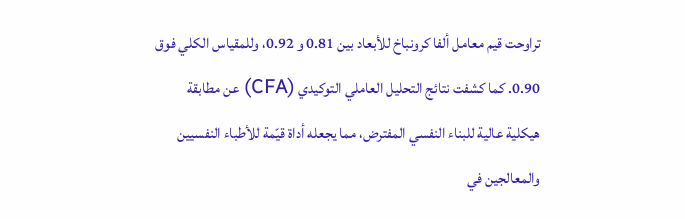تراوحت قيم معامل ألفا كرونباخ للأبعاد بين 0.81 و 0.92، وللمقياس الكلي فوق 0.90. كما كشفت نتائج التحليل العاملي التوكيدي (CFA) عن مطابقة هيكلية عالية للبناء النفسي المفترض، مما يجعله أداة قيّمة للأطباء النفسيين والمعالجين في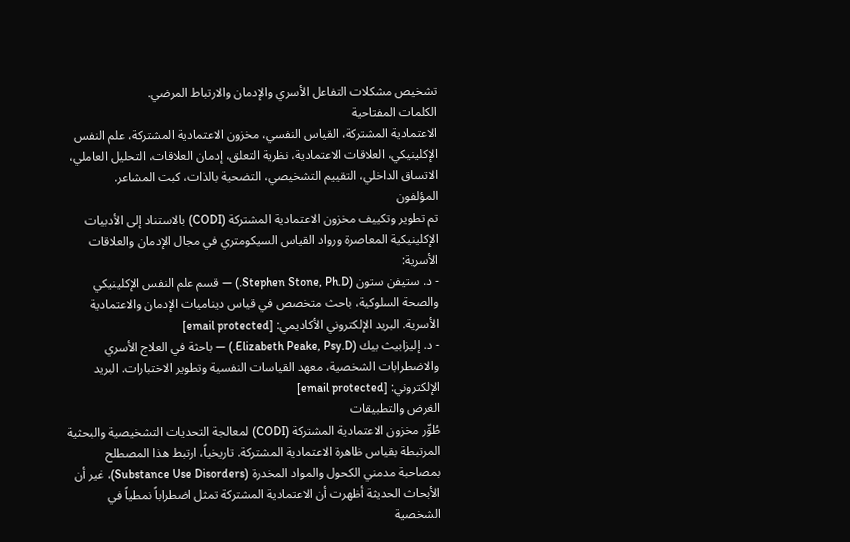تشخيص مشكلات التفاعل الأسري والإدمان والارتباط المرضي.
الكلمات المفتاحية
الاعتمادية المشتركة، القياس النفسي، مخزون الاعتمادية المشتركة، علم النفس الإكلينيكي، العلاقات الاعتمادية، نظرية التعلق، إدمان العلاقات، التحليل العاملي، الاتساق الداخلي، التقييم التشخيصي، التضحية بالذات، كبت المشاعر.
المؤلفون
تم تطوير وتكييف مخزون الاعتمادية المشتركة (CODI) بالاستناد إلى الأدبيات الإكلينيكية المعاصرة ورواد القياس السيكومتري في مجال الإدمان والعلاقات الأسرية:
- د. ستيفن ستون (Stephen Stone, Ph.D.) — قسم علم النفس الإكلينيكي والصحة السلوكية، باحث متخصص في قياس ديناميات الإدمان والاعتمادية الأسرية. البريد الإلكتروني الأكاديمي: [email protected]
- د. إليزابيث بيك (Elizabeth Peake, Psy.D.) — باحثة في العلاج الأسري والاضطرابات الشخصية، معهد القياسات النفسية وتطوير الاختبارات. البريد الإلكتروني: [email protected]
الغرض والتطبيقات
طُوِّر مخزون الاعتمادية المشتركة (CODI) لمعالجة التحديات التشخيصية والبحثية المرتبطة بقياس ظاهرة الاعتمادية المشتركة. تاريخياً، ارتبط هذا المصطلح بمصاحبة مدمني الكحول والمواد المخدرة (Substance Use Disorders)، غير أن الأبحاث الحديثة أظهرت أن الاعتمادية المشتركة تمثل اضطراباً نمطياً في الشخصية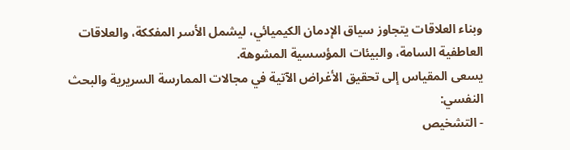وبناء العلاقات يتجاوز سياق الإدمان الكيميائي، ليشمل الأسر المفككة، والعلاقات العاطفية السامة، والبيئات المؤسسية المشوهة.
يسعى المقياس إلى تحقيق الأغراض الآتية في مجالات الممارسة السريرية والبحث النفسي:
- التشخيص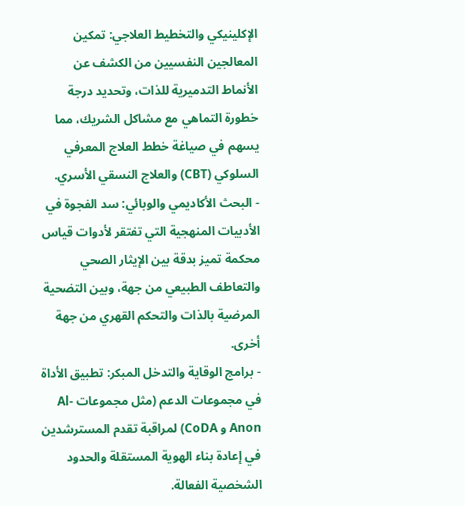الإكلينيكي والتخطيط العلاجي: تمكين المعالجين النفسيين من الكشف عن الأنماط التدميرية للذات، وتحديد درجة خطورة التماهي مع مشاكل الشريك، مما يسهم في صياغة خطط العلاج المعرفي السلوكي (CBT) والعلاج النسقي الأسري.
- البحث الأكاديمي والوبائي: سد الفجوة في الأدبيات المنهجية التي تفتقر لأدوات قياس محكمة تميز بدقة بين الإيثار الصحي والتعاطف الطبيعي من جهة، وبين التضحية المرضية بالذات والتحكم القهري من جهة أخرى.
- برامج الوقاية والتدخل المبكر: تطبيق الأداة في مجموعات الدعم (مثل مجموعات Al-Anon و CoDA) لمراقبة تقدم المسترشدين في إعادة بناء الهوية المستقلة والحدود الشخصية الفعالة.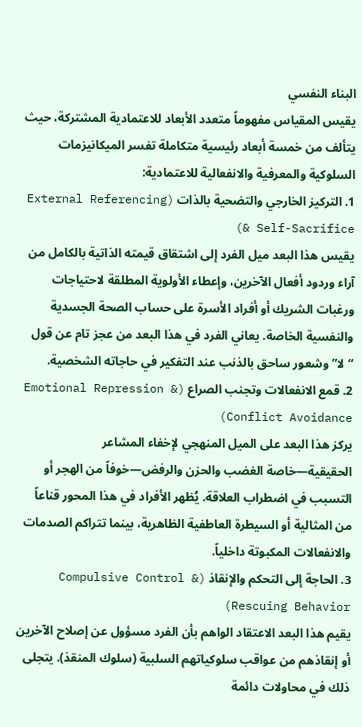البناء النفسي
يقيس المقياس مفهوماً متعدد الأبعاد للاعتمادية المشتركة، حيث يتألف من خمسة أبعاد رئيسية متكاملة تفسر الميكانيزمات السلوكية والمعرفية والانفعالية للاعتمادية:
1. التركيز الخارجي والتضحية بالذات (External Referencing & Self-Sacrifice)
يقيس هذا البعد ميل الفرد إلى اشتقاق قيمته الذاتية بالكامل من آراء وردود أفعال الآخرين، وإعطاء الأولوية المطلقة لاحتياجات ورغبات الشريك أو أفراد الأسرة على حساب الصحة الجسدية والنفسية الخاصة. يعاني الفرد في هذا البعد من عجز تام عن قول “لا” وشعور ساحق بالذنب عند التفكير في حاجاته الشخصية.
2. قمع الانفعالات وتجنب الصراع (Emotional Repression & Conflict Avoidance)
يركز هذا البعد على الميل المنهجي لإخفاء المشاعر الحقيقية—خاصة الغضب والحزن والرفض—خوفاً من الهجر أو التسبب في اضطراب العلاقة. يُظهر الأفراد في هذا المحور قناعاً من المثالية أو السيطرة العاطفية الظاهرية، بينما تتراكم الصدمات والانفعالات المكبوتة داخلياً.
3. الحاجة إلى التحكم والإنقاذ (Compulsive Control & Rescuing Behavior)
يقيم هذا البعد الاعتقاد الواهم بأن الفرد مسؤول عن إصلاح الآخرين أو إنقاذهم من عواقب سلوكياتهم السلبية (سلوك المنقذ). يتجلى ذلك في محاولات دائمة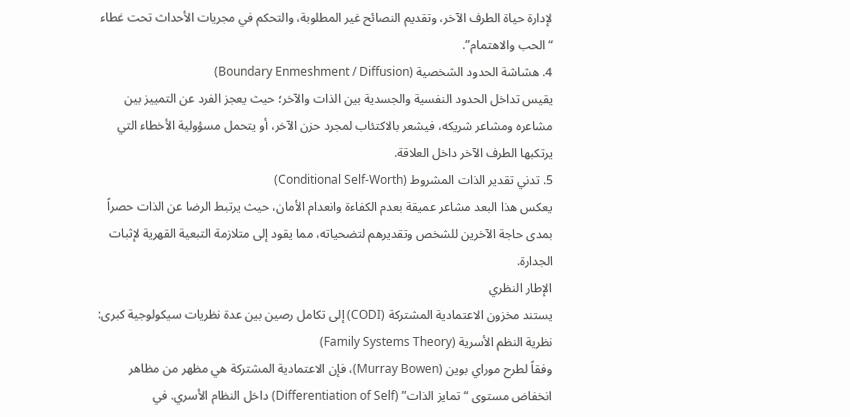لإدارة حياة الطرف الآخر، وتقديم النصائح غير المطلوبة، والتحكم في مجريات الأحداث تحت غطاء “الحب والاهتمام”.
4. هشاشة الحدود الشخصية (Boundary Enmeshment / Diffusion)
يقيس تداخل الحدود النفسية والجسدية بين الذات والآخر؛ حيث يعجز الفرد عن التمييز بين مشاعره ومشاعر شريكه، فيشعر بالاكتئاب لمجرد حزن الآخر، أو يتحمل مسؤولية الأخطاء التي يرتكبها الطرف الآخر داخل العلاقة.
5. تدني تقدير الذات المشروط (Conditional Self-Worth)
يعكس هذا البعد مشاعر عميقة بعدم الكفاءة وانعدام الأمان، حيث يرتبط الرضا عن الذات حصراً بمدى حاجة الآخرين للشخص وتقديرهم لتضحياته، مما يقود إلى متلازمة التبعية القهرية لإثبات الجدارة.
الإطار النظري
يستند مخزون الاعتمادية المشتركة (CODI) إلى تكامل رصين بين عدة نظريات سيكولوجية كبرى:
نظرية النظم الأسرية (Family Systems Theory)
وفقاً لطرح موراي بوين (Murray Bowen)، فإن الاعتمادية المشتركة هي مظهر من مظاهر انخفاض مستوى “تمايز الذات” (Differentiation of Self) داخل النظام الأسري. في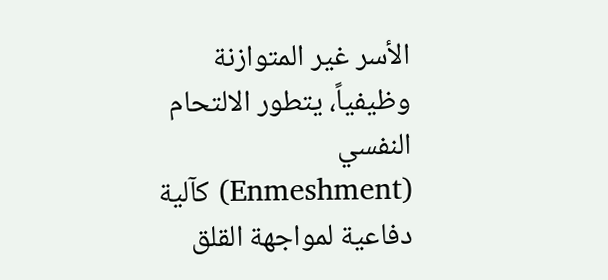الأسر غير المتوازنة وظيفياً، يتطور الالتحام النفسي (Enmeshment) كآلية دفاعية لمواجهة القلق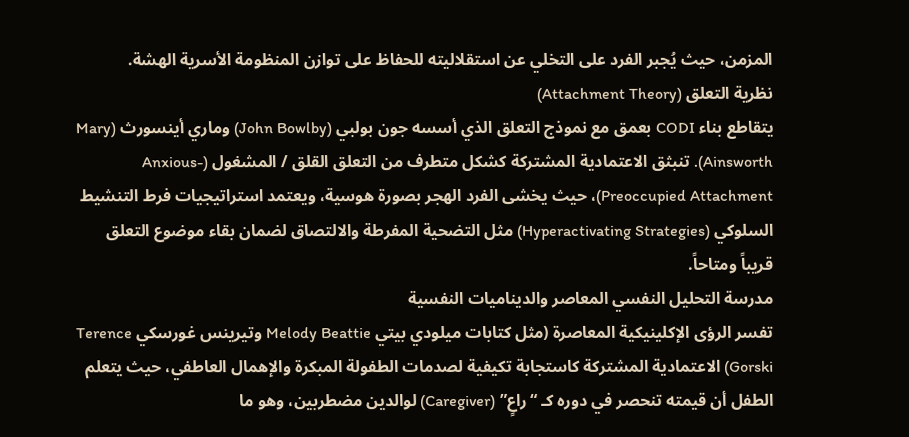المزمن، حيث يُجبر الفرد على التخلي عن استقلاليته للحفاظ على توازن المنظومة الأسرية الهشة.
نظرية التعلق (Attachment Theory)
يتقاطع بناء CODI بعمق مع نموذج التعلق الذي أسسه جون بولبي (John Bowlby) وماري أينسورث (Mary Ainsworth). تنبثق الاعتمادية المشتركة كشكل متطرف من التعلق القلق / المشغول (Anxious-Preoccupied Attachment)، حيث يخشى الفرد الهجر بصورة هوسية، ويعتمد استراتيجيات فرط التنشيط السلوكي (Hyperactivating Strategies) مثل التضحية المفرطة والالتصاق لضمان بقاء موضوع التعلق قريباً ومتاحاً.
مدرسة التحليل النفسي المعاصر والديناميات النفسية
تفسر الرؤى الإكلينيكية المعاصرة (مثل كتابات ميلودي بيتي Melody Beattie وتيرينس غورسكي Terence Gorski) الاعتمادية المشتركة كاستجابة تكيفية لصدمات الطفولة المبكرة والإهمال العاطفي، حيث يتعلم الطفل أن قيمته تنحصر في دوره كـ “راعٍ” (Caregiver) لوالدين مضطربين، وهو ما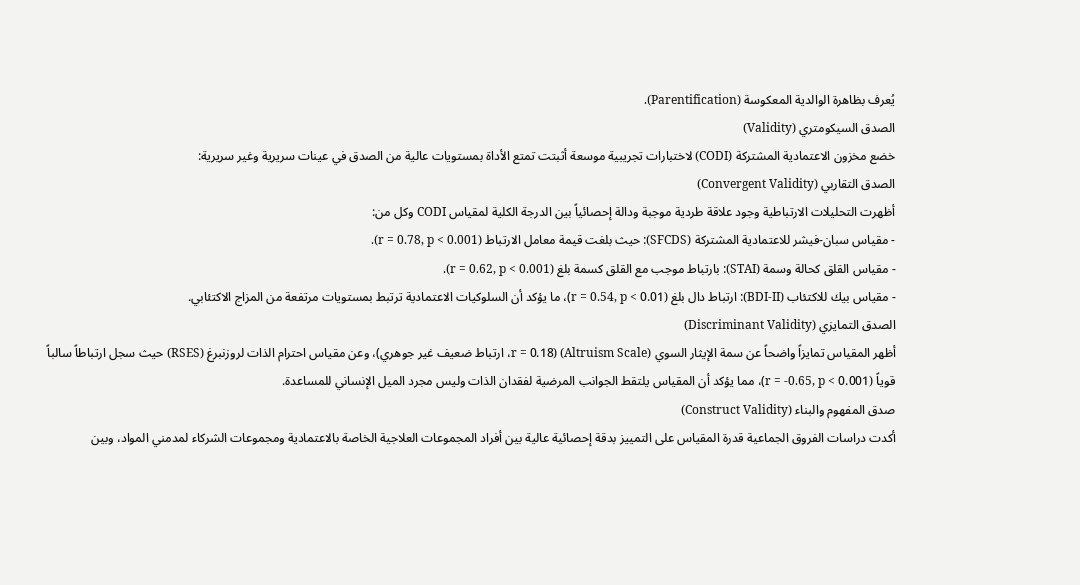يُعرف بظاهرة الوالدية المعكوسة (Parentification).
الصدق السيكومتري (Validity)
خضع مخزون الاعتمادية المشتركة (CODI) لاختبارات تجريبية موسعة أثبتت تمتع الأداة بمستويات عالية من الصدق في عينات سريرية وغير سريرية:
الصدق التقاربي (Convergent Validity)
أظهرت التحليلات الارتباطية وجود علاقة طردية موجبة ودالة إحصائياً بين الدرجة الكلية لمقياس CODI وكل من:
- مقياس سبان-فيشر للاعتمادية المشتركة (SFCDS): حيث بلغت قيمة معامل الارتباط (r = 0.78, p < 0.001).
- مقياس القلق كحالة وسمة (STAI): بارتباط موجب مع القلق كسمة بلغ (r = 0.62, p < 0.001).
- مقياس بيك للاكتئاب (BDI-II): ارتباط دال بلغ (r = 0.54, p < 0.01)، ما يؤكد أن السلوكيات الاعتمادية ترتبط بمستويات مرتفعة من المزاج الاكتئابي.
الصدق التمايزي (Discriminant Validity)
أظهر المقياس تمايزاً واضحاً عن سمة الإيثار السوي (Altruism Scale) (r = 0.18، ارتباط ضعيف غير جوهري)، وعن مقياس احترام الذات لروزنبرغ (RSES) حيث سجل ارتباطاً سالباً قوياً (r = -0.65, p < 0.001)، مما يؤكد أن المقياس يلتقط الجوانب المرضية لفقدان الذات وليس مجرد الميل الإنساني للمساعدة.
صدق المفهوم والبناء (Construct Validity)
أكدت دراسات الفروق الجماعية قدرة المقياس على التمييز بدقة إحصائية عالية بين أفراد المجموعات العلاجية الخاصة بالاعتمادية ومجموعات الشركاء لمدمني المواد، وبين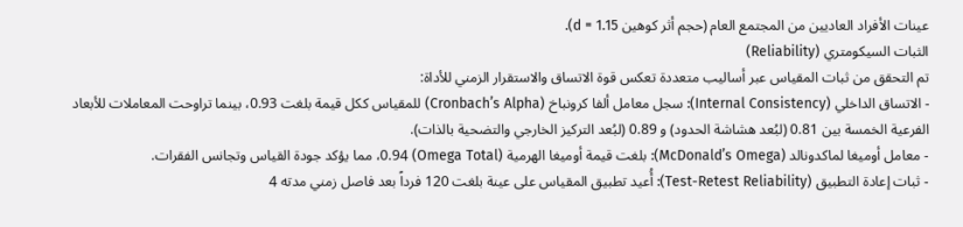عينات الأفراد العاديين من المجتمع العام (حجم أثر كوهين d = 1.15).
الثبات السيكومتري (Reliability)
تم التحقق من ثبات المقياس عبر أساليب متعددة تعكس قوة الاتساق والاستقرار الزمني للأداة:
- الاتساق الداخلي (Internal Consistency): سجل معامل ألفا كرونباخ (Cronbach’s Alpha) للمقياس ككل قيمة بلغت 0.93، بينما تراوحت المعاملات للأبعاد الفرعية الخمسة بين 0.81 (لبُعد هشاشة الحدود) و 0.89 (لبُعد التركيز الخارجي والتضحية بالذات).
- معامل أوميغا لماكدونالد (McDonald’s Omega): بلغت قيمة أوميغا الهرمية (Omega Total) 0.94، مما يؤكد جودة القياس وتجانس الفقرات.
- ثبات إعادة التطبيق (Test-Retest Reliability): أُعيد تطبيق المقياس على عينة بلغت 120 فرداً بعد فاصل زمني مدته 4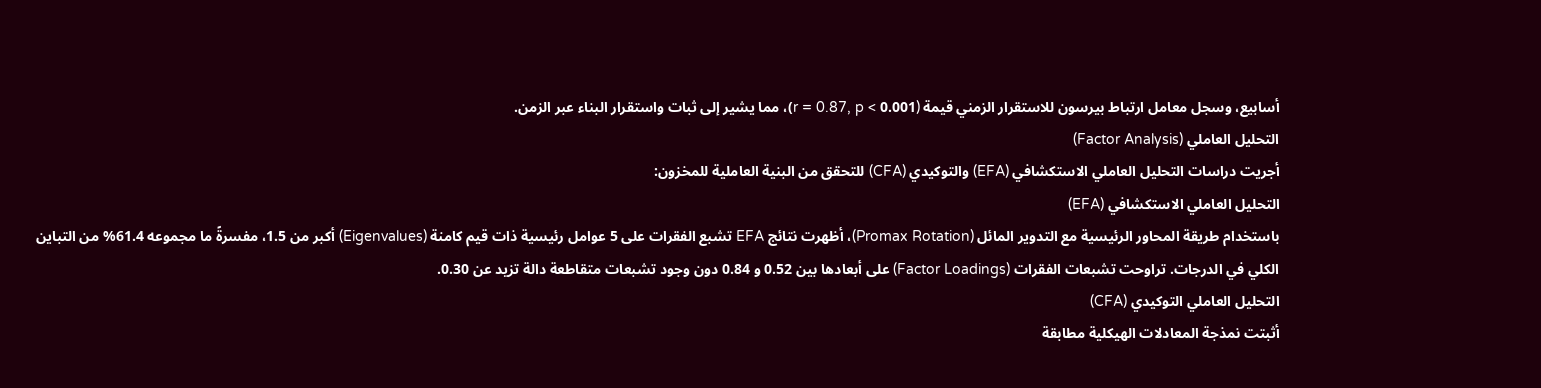أسابيع، وسجل معامل ارتباط بيرسون للاستقرار الزمني قيمة (r = 0.87, p < 0.001)، مما يشير إلى ثبات واستقرار البناء عبر الزمن.
التحليل العاملي (Factor Analysis)
أجريت دراسات التحليل العاملي الاستكشافي (EFA) والتوكيدي (CFA) للتحقق من البنية العاملية للمخزون:
التحليل العاملي الاستكشافي (EFA)
باستخدام طريقة المحاور الرئيسية مع التدوير المائل (Promax Rotation)، أظهرت نتائج EFA تشبع الفقرات على 5 عوامل رئيسية ذات قيم كامنة (Eigenvalues) أكبر من 1.5، مفسرةً ما مجموعه 61.4% من التباين الكلي في الدرجات. تراوحت تشبعات الفقرات (Factor Loadings) على أبعادها بين 0.52 و 0.84 دون وجود تشبعات متقاطعة دالة تزيد عن 0.30.
التحليل العاملي التوكيدي (CFA)
أثبتت نمذجة المعادلات الهيكلية مطابقة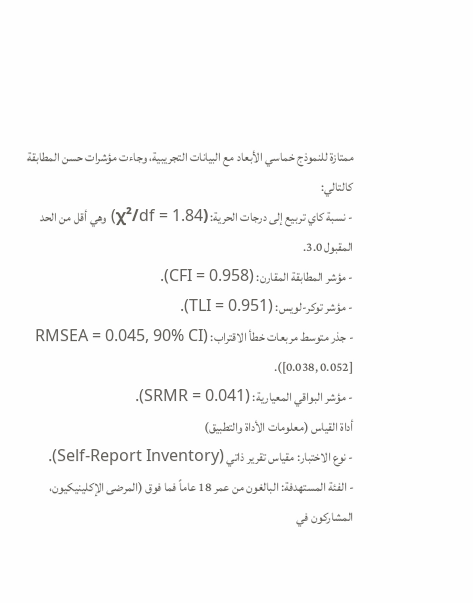ممتازة للنموذج خماسي الأبعاد مع البيانات التجريبية، وجاءت مؤشرات حسن المطابقة كالتالي:
- نسبة كاي تربيع إلى درجات الحرية: (χ²/df = 1.84) وهي أقل من الحد المقبول 3.0.
- مؤشر المطابقة المقارن: (CFI = 0.958).
- مؤشر توكر-لويس: (TLI = 0.951).
- جذر متوسط مربعات خطأ الاقتراب: (RMSEA = 0.045, 90% CI [0.038, 0.052]).
- مؤشر البواقي المعيارية: (SRMR = 0.041).
أداة القياس (معلومات الأداة والتطبيق)
- نوع الاختبار: مقياس تقرير ذاتي (Self-Report Inventory).
- الفئة المستهدفة: البالغون من عمر 18 عاماً فما فوق (المرضى الإكلينيكيون، المشاركون في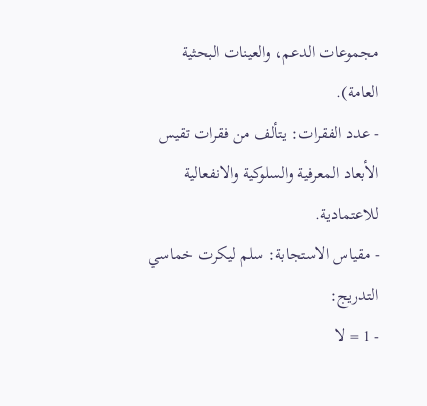مجموعات الدعم، والعينات البحثية العامة).
- عدد الفقرات: يتألف من فقرات تقيس الأبعاد المعرفية والسلوكية والانفعالية للاعتمادية.
- مقياس الاستجابة: سلم ليكرت خماسي التدريج:
- 1 = لا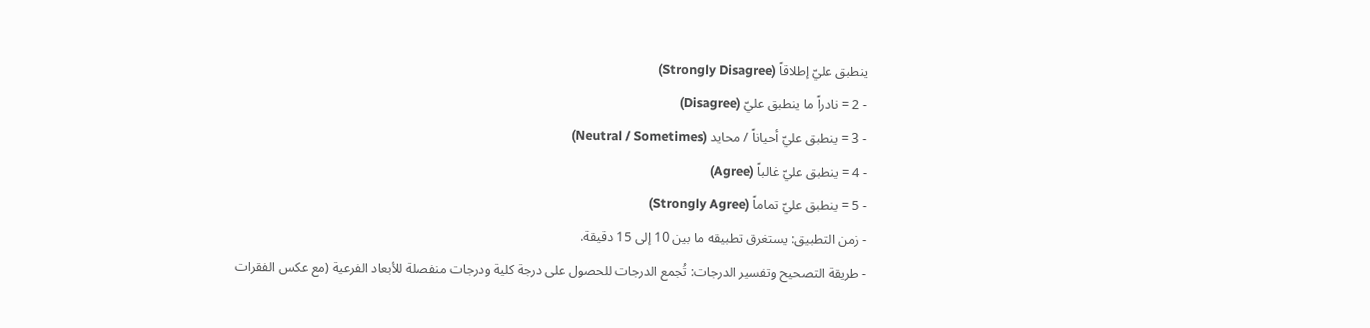ينطبق عليّ إطلاقاً (Strongly Disagree)
- 2 = نادراً ما ينطبق عليّ (Disagree)
- 3 = ينطبق عليّ أحياناً / محايد (Neutral / Sometimes)
- 4 = ينطبق عليّ غالباً (Agree)
- 5 = ينطبق عليّ تماماً (Strongly Agree)
- زمن التطبيق: يستغرق تطبيقه ما بين 10 إلى 15 دقيقة.
- طريقة التصحيح وتفسير الدرجات: تُجمع الدرجات للحصول على درجة كلية ودرجات منفصلة للأبعاد الفرعية (مع عكس الفقرات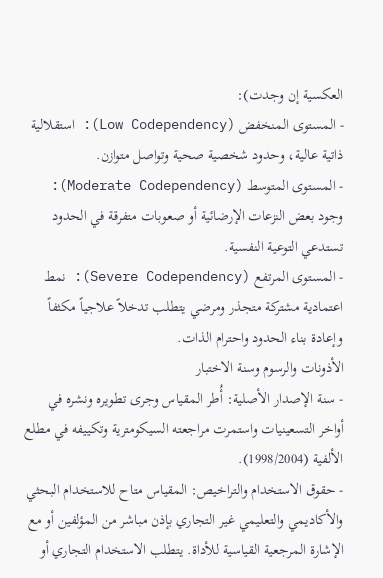العكسية إن وجدت):
- المستوى المنخفض (Low Codependency): استقلالية ذاتية عالية، وحدود شخصية صحية وتواصل متوازن.
- المستوى المتوسط (Moderate Codependency): وجود بعض النزعات الإرضائية أو صعوبات متفرقة في الحدود تستدعي التوعية النفسية.
- المستوى المرتفع (Severe Codependency): نمط اعتمادية مشتركة متجذر ومرضي يتطلب تدخلاً علاجياً مكثفاً وإعادة بناء الحدود واحترام الذات.
الأذونات والرسوم وسنة الاختبار
- سنة الإصدار الأصلية: أُطر المقياس وجرى تطويره ونشره في أواخر التسعينيات واستمرت مراجعته السيكومترية وتكييفه في مطلع الألفية (1998/2004).
- حقوق الاستخدام والتراخيص: المقياس متاح للاستخدام البحثي والأكاديمي والتعليمي غير التجاري بإذن مباشر من المؤلفين أو مع الإشارة المرجعية القياسية للأداة. يتطلب الاستخدام التجاري أو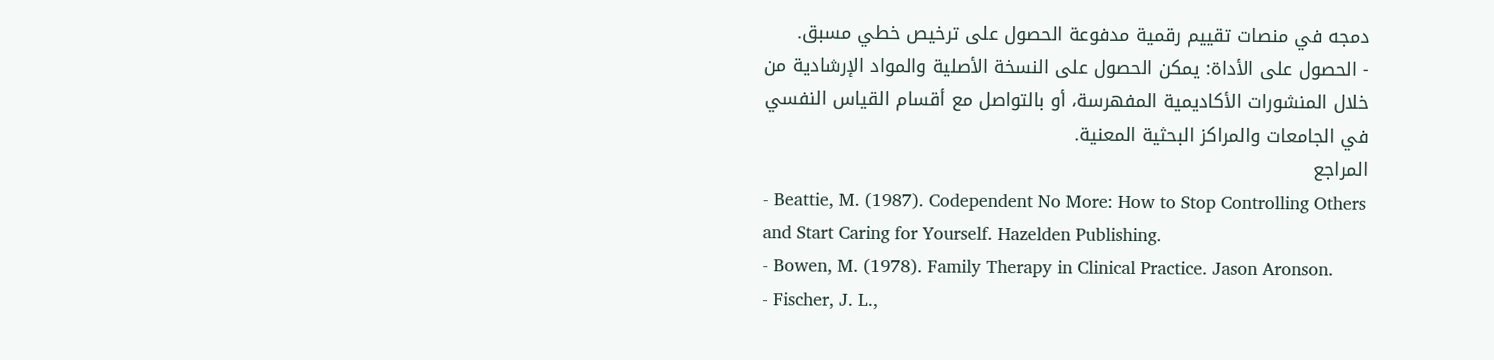دمجه في منصات تقييم رقمية مدفوعة الحصول على ترخيص خطي مسبق.
- الحصول على الأداة: يمكن الحصول على النسخة الأصلية والمواد الإرشادية من خلال المنشورات الأكاديمية المفهرسة، أو بالتواصل مع أقسام القياس النفسي في الجامعات والمراكز البحثية المعنية.
المراجع
- Beattie, M. (1987). Codependent No More: How to Stop Controlling Others and Start Caring for Yourself. Hazelden Publishing.
- Bowen, M. (1978). Family Therapy in Clinical Practice. Jason Aronson.
- Fischer, J. L.,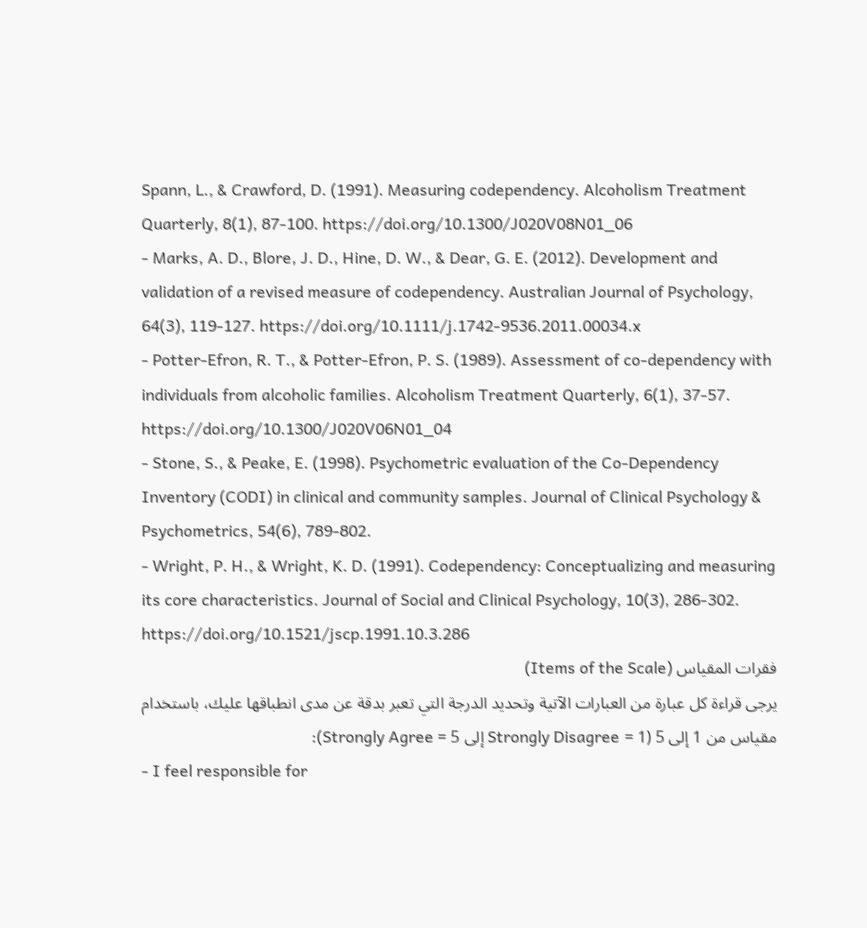Spann, L., & Crawford, D. (1991). Measuring codependency. Alcoholism Treatment Quarterly, 8(1), 87-100. https://doi.org/10.1300/J020V08N01_06
- Marks, A. D., Blore, J. D., Hine, D. W., & Dear, G. E. (2012). Development and validation of a revised measure of codependency. Australian Journal of Psychology, 64(3), 119-127. https://doi.org/10.1111/j.1742-9536.2011.00034.x
- Potter-Efron, R. T., & Potter-Efron, P. S. (1989). Assessment of co-dependency with individuals from alcoholic families. Alcoholism Treatment Quarterly, 6(1), 37-57. https://doi.org/10.1300/J020V06N01_04
- Stone, S., & Peake, E. (1998). Psychometric evaluation of the Co-Dependency Inventory (CODI) in clinical and community samples. Journal of Clinical Psychology & Psychometrics, 54(6), 789-802.
- Wright, P. H., & Wright, K. D. (1991). Codependency: Conceptualizing and measuring its core characteristics. Journal of Social and Clinical Psychology, 10(3), 286-302. https://doi.org/10.1521/jscp.1991.10.3.286
فقرات المقياس (Items of the Scale)
يرجى قراءة كل عبارة من العبارات الآتية وتحديد الدرجة التي تعبر بدقة عن مدى انطباقها عليك، باستخدام مقياس من 1 إلى 5 (1 = Strongly Disagree إلى 5 = Strongly Agree):
- I feel responsible for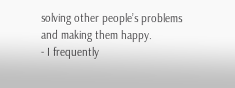solving other people’s problems and making them happy.
- I frequently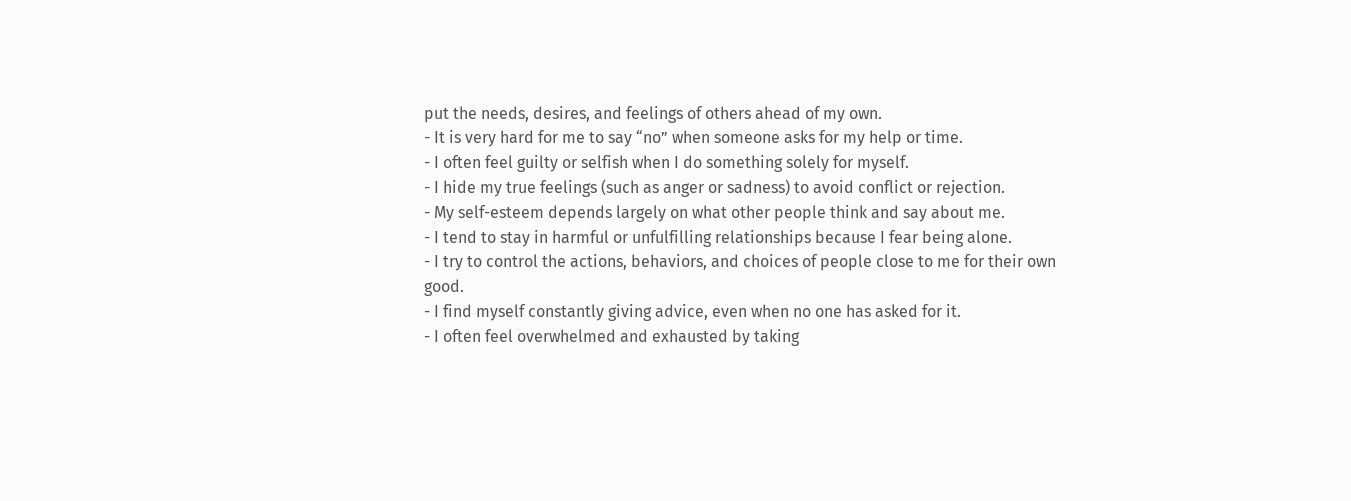put the needs, desires, and feelings of others ahead of my own.
- It is very hard for me to say “no” when someone asks for my help or time.
- I often feel guilty or selfish when I do something solely for myself.
- I hide my true feelings (such as anger or sadness) to avoid conflict or rejection.
- My self-esteem depends largely on what other people think and say about me.
- I tend to stay in harmful or unfulfilling relationships because I fear being alone.
- I try to control the actions, behaviors, and choices of people close to me for their own good.
- I find myself constantly giving advice, even when no one has asked for it.
- I often feel overwhelmed and exhausted by taking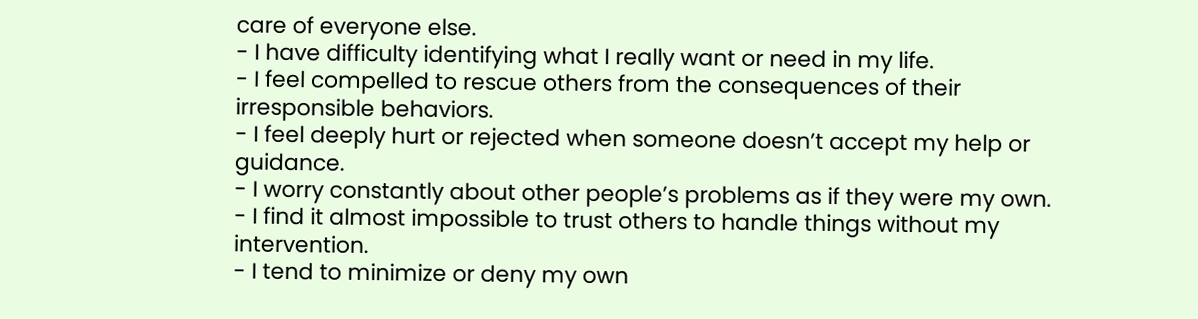care of everyone else.
- I have difficulty identifying what I really want or need in my life.
- I feel compelled to rescue others from the consequences of their irresponsible behaviors.
- I feel deeply hurt or rejected when someone doesn’t accept my help or guidance.
- I worry constantly about other people’s problems as if they were my own.
- I find it almost impossible to trust others to handle things without my intervention.
- I tend to minimize or deny my own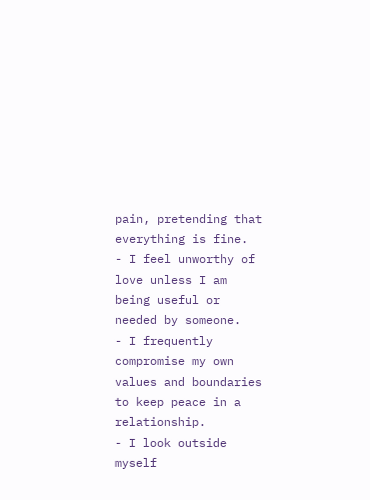pain, pretending that everything is fine.
- I feel unworthy of love unless I am being useful or needed by someone.
- I frequently compromise my own values and boundaries to keep peace in a relationship.
- I look outside myself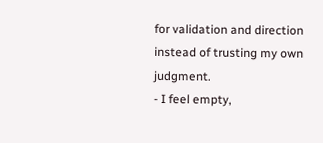for validation and direction instead of trusting my own judgment.
- I feel empty,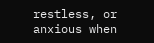restless, or anxious when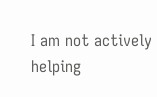I am not actively helping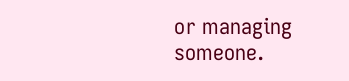or managing someone.